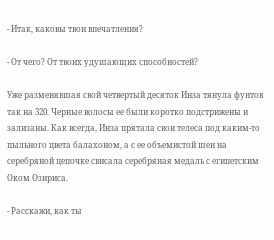- Итак, каковы твои впечатления?

- От чего? От твоих удушающих способностей?

Уже разменявшая свой четвертый десяток Инза тянула фунтов так на 320. Черные волосы ее были коротко подстрижены и зализаны. Как всегда, Инза прятала свои телеса под каким-то пыльного цвета балахоном, а с ее объемистой шеи на серебряной цепочке свисала серебряная медаль с египетским Оком Озириса.

- Расскажи, как ты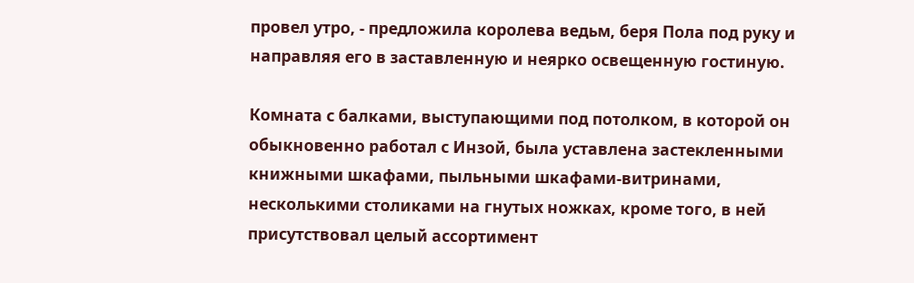провел утро, - предложила королева ведьм, беря Пола под руку и направляя его в заставленную и неярко освещенную гостиную.

Комната с балками, выступающими под потолком, в которой он обыкновенно работал с Инзой, была уставлена застекленными книжными шкафами, пыльными шкафами-витринами, несколькими столиками на гнутых ножках, кроме того, в ней присутствовал целый ассортимент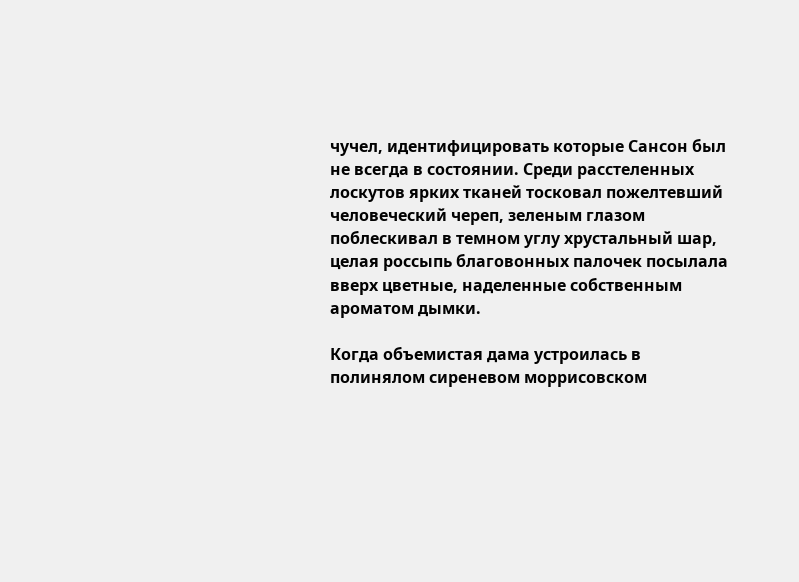чучел, идентифицировать которые Сансон был не всегда в состоянии. Среди расстеленных лоскутов ярких тканей тосковал пожелтевший человеческий череп, зеленым глазом поблескивал в темном углу хрустальный шар, целая россыпь благовонных палочек посылала вверх цветные, наделенные собственным ароматом дымки.

Когда объемистая дама устроилась в полинялом сиреневом моррисовском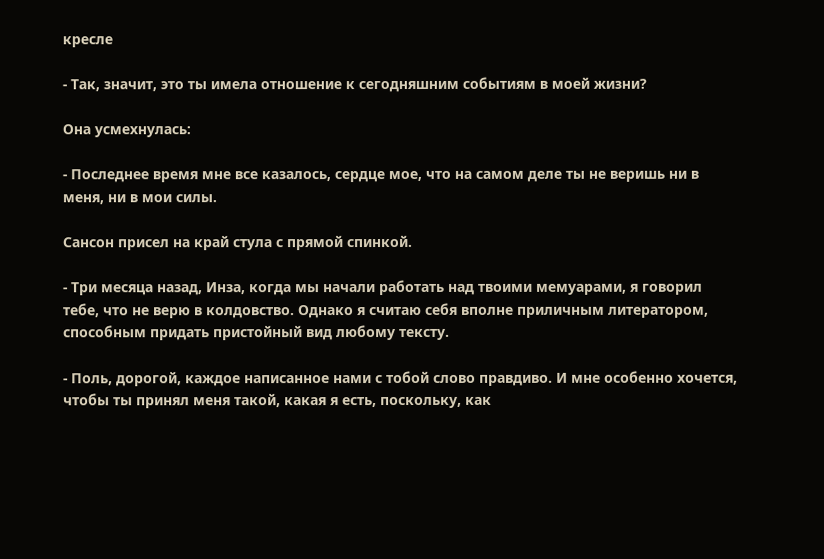кресле

- Так, значит, это ты имела отношение к сегодняшним событиям в моей жизни?

Она усмехнулась:

- Последнее время мне все казалось, сердце мое, что на самом деле ты не веришь ни в меня, ни в мои силы.

Сансон присел на край стула с прямой спинкой.

- Три месяца назад, Инза, когда мы начали работать над твоими мемуарами, я говорил тебе, что не верю в колдовство. Однако я считаю себя вполне приличным литератором, способным придать пристойный вид любому тексту.

- Поль, дорогой, каждое написанное нами с тобой слово правдиво. И мне особенно хочется, чтобы ты принял меня такой, какая я есть, поскольку, как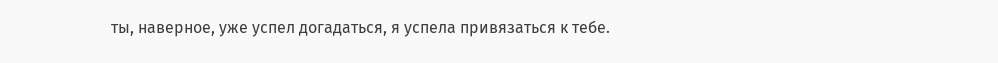ты, наверное, уже успел догадаться, я успела привязаться к тебе.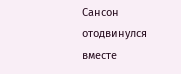Сансон отодвинулся вместе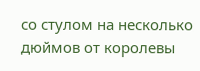со стулом на несколько дюймов от королевы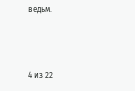ведьм.



4 из 22